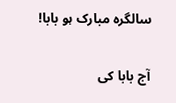سالگرہ مبارک ہو بابا!


آج بابا کی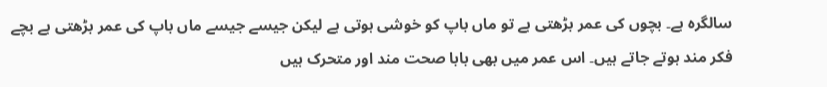سالگرہ ہے۔ بچوں کی عمر بڑھتی ہے تو ماں باپ کو خوشی ہوتی ہے لیکن جیسے جیسے ماں باپ کی عمر بڑھتی ہے بچے فکر مند ہوتے جاتے ہیں۔ اس عمر میں بھی بابا صحت مند اور متحرک ہیں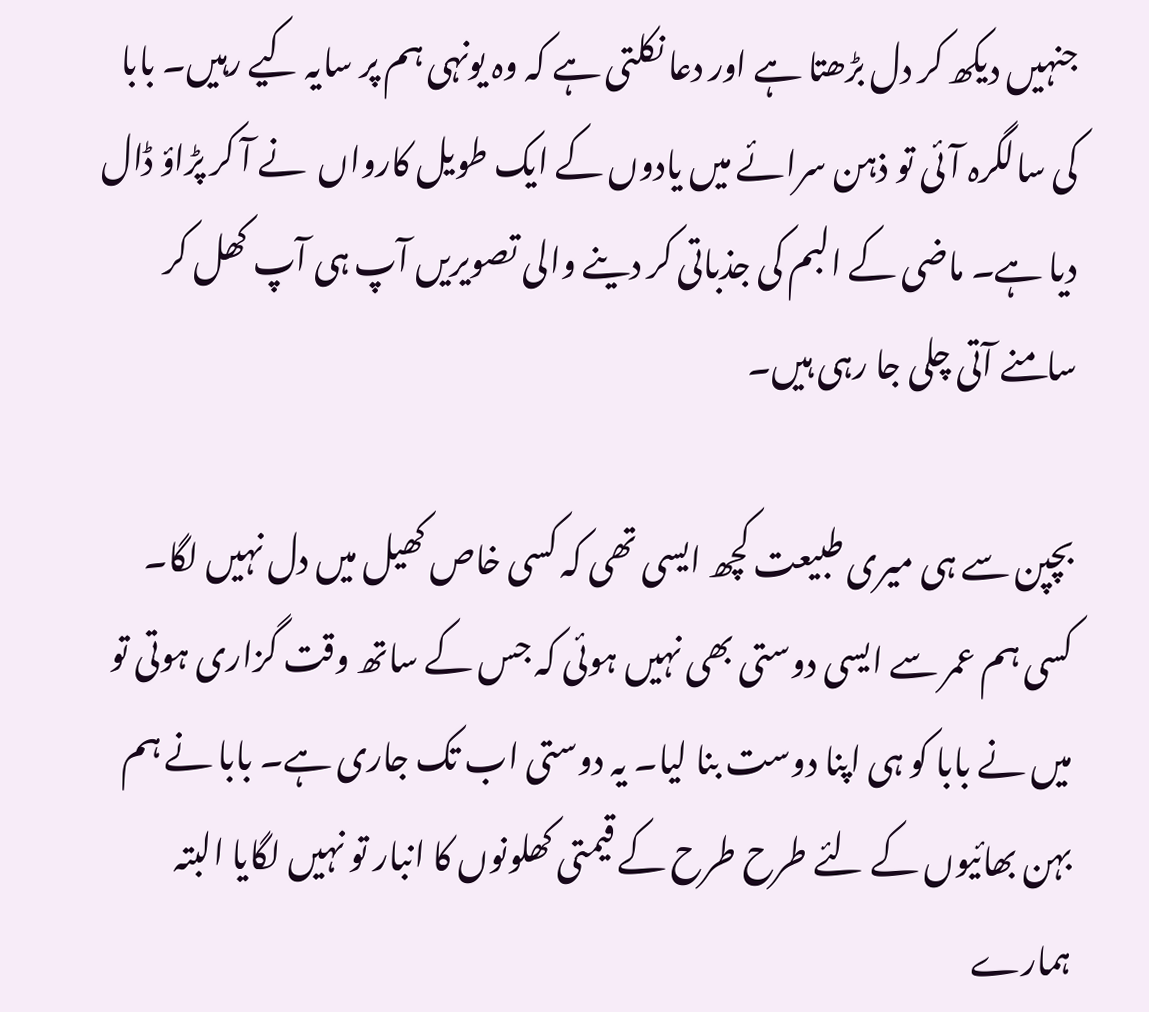جنہیں دیکھ کر دل بڑھتا ہے اور دعا نکلتی ہے کہ وہ یونہی ہم پر سایہ کیے رہیں۔ بابا کی سالگرہ آئی تو ذہن سرائے میں یادوں کے ایک طویل کارواں  نے آ کر پڑاؤ ڈال دیا ہے۔ ماضی کے البم کی جذباتی کر دینے والی تصویریں آپ ہی آپ کھل کر سامنے آتی چلی جا رہی ہیں۔

بچپن سے ہی میری طبیعت کچھ ایسی تھی کہ کسی خاص کھیل میں دل نہیں لگا۔ کسی ہم عمر سے ایسی دوستی بھی نہیں ہوئی کہ جس کے ساتھ وقت گزاری ہوتی تو میں نے بابا کو ہی اپنا دوست بنا لیا۔ یہ دوستی اب تک جاری ہے۔ بابا نے ہم بہن بھائیوں کے لئے طرح طرح کے قیمتی کھلونوں کا انبار تو نہیں لگایا البتہ ہمارے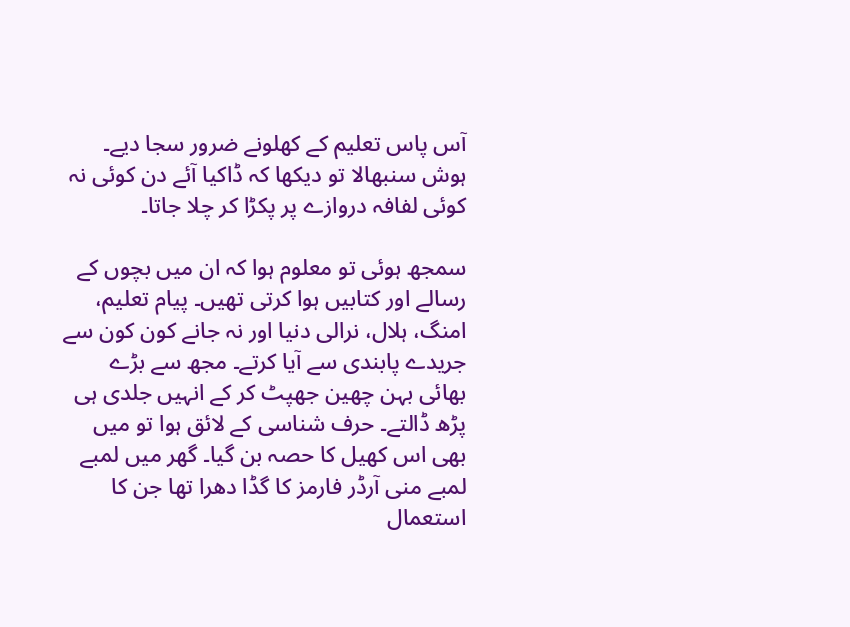آس پاس تعلیم کے کھلونے ضرور سجا دیے۔ ہوش سنبھالا تو دیکھا کہ ڈاکیا آئے دن کوئی نہ کوئی لفافہ دروازے پر پکڑا کر چلا جاتا۔

سمجھ ہوئی تو معلوم ہوا کہ ان میں بچوں کے رسالے اور کتابیں ہوا کرتی تھیں۔ پیام تعلیم، امنگ، ہلال، نرالی دنیا اور نہ جانے کون کون سے جریدے پابندی سے آیا کرتے۔ مجھ سے بڑے بھائی بہن چھین جھپٹ کر کے انہیں جلدی ہی پڑھ ڈالتے۔ حرف شناسی کے لائق ہوا تو میں بھی اس کھیل کا حصہ بن گیا۔ گھر میں لمبے لمبے منی آرڈر فارمز کا گڈا دھرا تھا جن کا استعمال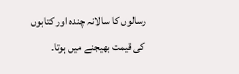رسالوں کا سالانہ چندہ اور کتابوں کی قیمت بھیجنے میں ہوتا۔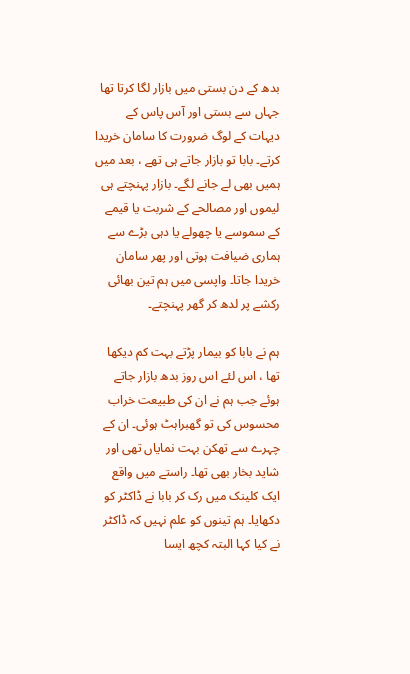بدھ کے دن بستی میں بازار لگا کرتا تھا جہاں سے بستی اور آس پاس کے دیہات کے لوگ ضرورت کا سامان خریدا کرتے۔ بابا تو بازار جاتے ہی تھے ، بعد میں ہمیں بھی لے جانے لگے۔ بازار پہنچتے ہی لیموں اور مصالحے کے شربت یا قیمے کے سموسے یا چھولے یا دہی بڑے سے ہماری ضیافت ہوتی اور پھر سامان خریدا جاتا۔ واپسی میں ہم تین بھائی رکشے پر لدھ کر گھر پہنچتے۔

ہم نے بابا کو بیمار پڑتے بہت کم دیکھا تھا ، اس لئے اس روز بدھ بازار جاتے ہوئے جب ہم نے ان کی طبیعت خراب محسوس کی تو گھبراہٹ ہوئی۔ ان کے چہرے سے تھکن بہت نمایاں تھی اور شاید بخار بھی تھا۔ راستے میں واقع ایک کلینک میں رک کر بابا نے ڈاکٹر کو دکھایا۔ ہم تینوں کو علم نہیں کہ ڈاکٹر نے کیا کہا البتہ کچھ ایسا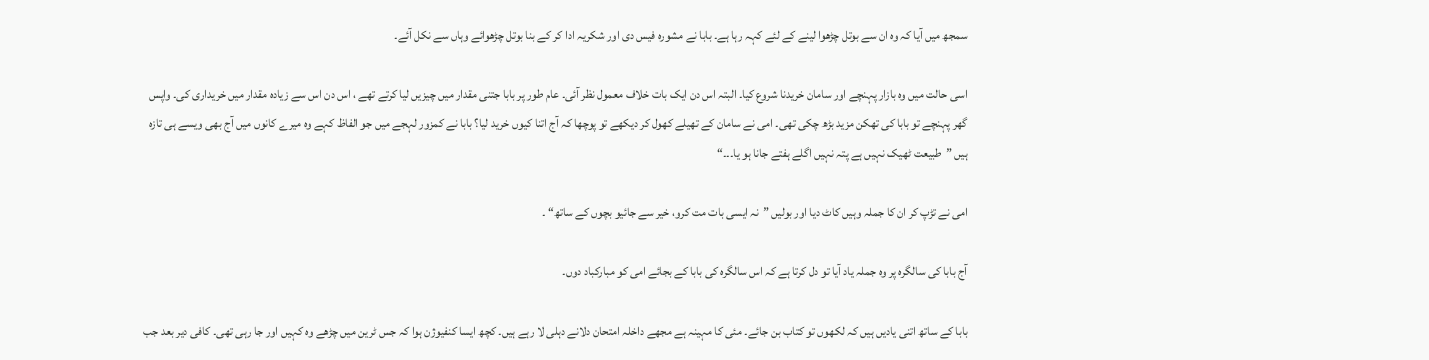سمجھ میں آیا کہ وہ ان سے بوتل چڑھوا لینے کے لئے کہہ رہا ہے۔ بابا نے مشورہ فیس دی اور شکریہ ادا کر کے بنا بوتل چڑھوائے وہاں سے نکل آئے۔

اسی حالت میں وہ بازار پہنچے اور سامان خریدنا شروع کیا۔ البتہ اس دن ایک بات خلاف معمول نظر آئی۔ عام طور پر بابا جتنی مقدار میں چیزیں لیا کرتے تھے ، اس دن اس سے زیادہ مقدار میں خریداری کی۔ واپس گھر پہنچے تو بابا کی تھکن مزید بڑھ چکی تھی۔ امی نے سامان کے تھیلے کھول کر دیکھے تو پوچھا کہ آج اتنا کیوں خرید لیا؟ بابا نے کمزور لہجے میں جو الفاظ کہے وہ میرے کانوں میں آج بھی ویسے ہی تازہ ہیں ”طبیعت ٹھیک نہیں ہے پتہ نہیں اگلے ہفتے جانا ہو یا۔۔۔“

امی نے تڑپ کر ان کا جملہ وہیں کاٹ دیا اور بولیں ”نہ ایسی بات مت کرو، خیر سے جائیو بچوں کے ساتھ“ ۔

آج بابا کی سالگرہ پر وہ جملہ یاد آیا تو دل کرتا ہے کہ اس سالگرہ کی بابا کے بجائے امی کو مبارکباد دوں۔

بابا کے ساتھ اتنی یادیں ہیں کہ لکھوں تو کتاب بن جائے۔ مئی کا مہینہ ہے مجھے داخلہ امتحان دلانے دہلی لا رہے ہیں۔ کچھ ایسا کنفیوژن ہوا کہ جس ٹرین میں چڑھے وہ کہیں اور جا رہی تھی۔ کافی دیر بعد جب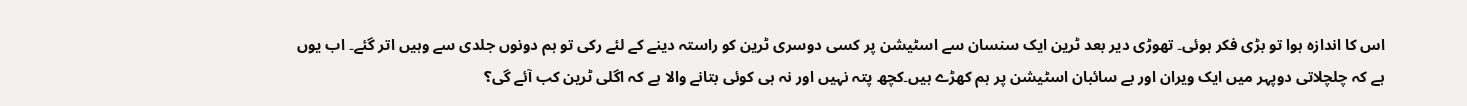اس کا اندازہ ہوا تو بڑی فکر ہوئی۔ تھوڑی دیر بعد ٹرین ایک سنسان سے اسٹیشن پر کسی دوسری ٹرین کو راستہ دینے کے لئے رکی تو ہم دونوں جلدی سے وہیں اتر گئے۔ اب یوں ہے کہ چلچلاتی دوپہر میں ایک ویران اور بے سائبان اسٹیشن پر ہم کھڑے ہیں۔کچھ پتہ نہیں اور نہ ہی کوئی بتانے والا ہے کہ اگلی ٹرین کب آئے گی؟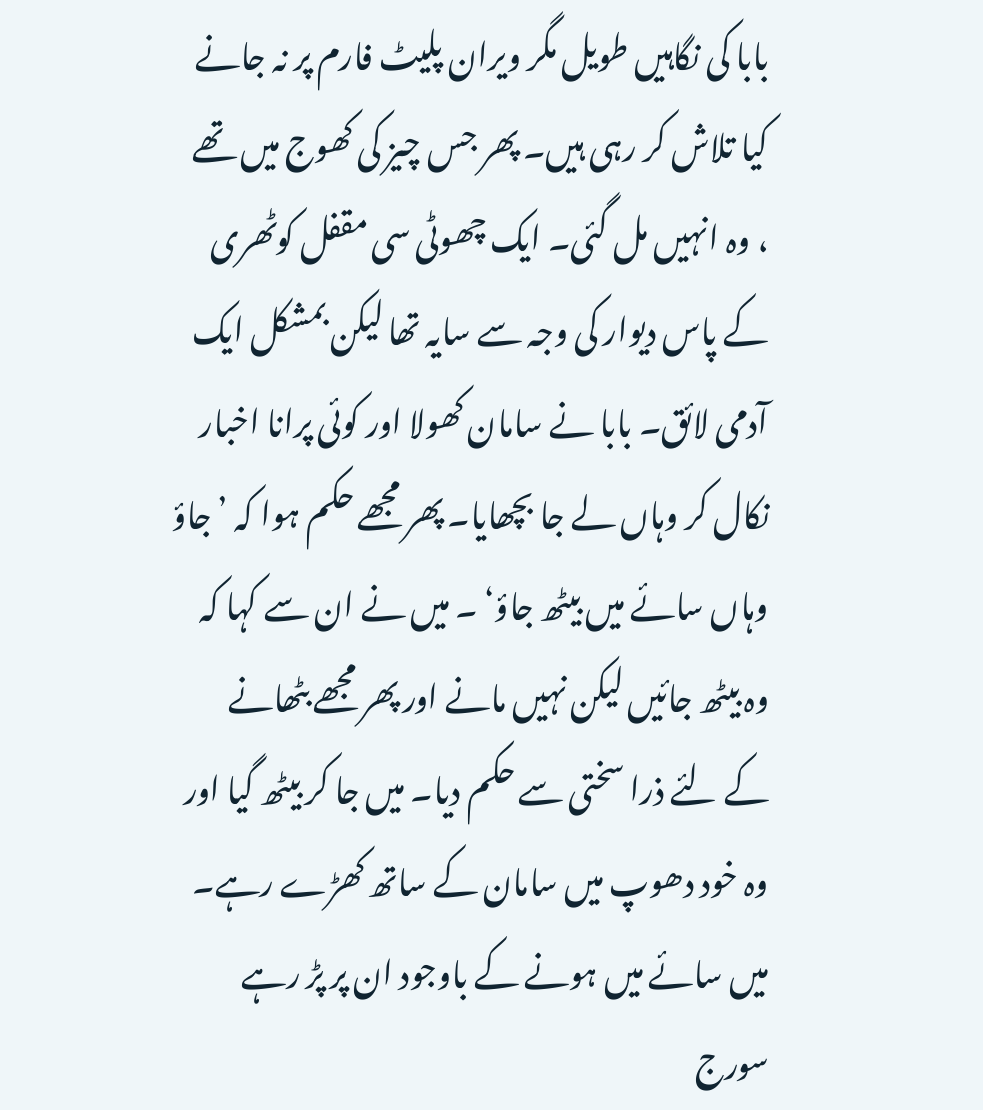بابا کی نگاہیں طویل مگر ویران پلیٹ فارم پر نہ جانے کیا تلاش کر رہی ہیں۔ پھر جس چیز کی کھوج میں تھے ، وہ انہیں مل گئی۔ ایک چھوٹی سی مقفل کوٹھری کے پاس دیوار کی وجہ سے سایہ تھا لیکن بمشکل ایک آدمی لائق۔ بابا نے سامان کھولا اور کوئی پرانا اخبار نکال کر وہاں لے جا بچھایا۔ پھر مجھے حکم ہوا کہ ’جاؤ وہاں سائے میں بیٹھ جاؤ‘ ۔ میں نے ان سے کہا کہ وہ بیٹھ جائیں لیکن نہیں مانے اور پھر مجھے بٹھانے کے لئے ذرا سختی سے حکم دیا۔ میں جا کر بیٹھ گیا اور وہ خود دھوپ میں سامان کے ساتھ کھڑے رہے۔ میں سائے میں ہونے کے باوجود ان پر پڑ رہے سورج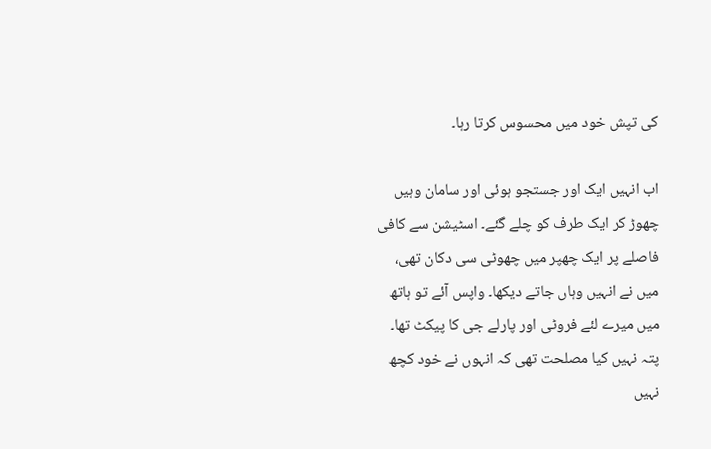کی تپش خود میں محسوس کرتا رہا۔

اب انہیں ایک اور جستجو ہوئی اور سامان وہیں چھوڑ کر ایک طرف کو چلے گئے۔ اسٹیشن سے کافی فاصلے پر ایک چھپر میں چھوٹی سی دکان تھی، میں نے انہیں وہاں جاتے دیکھا۔ واپس آئے تو ہاتھ میں میرے لئے فروٹی اور پارلے جی کا پیکٹ تھا۔ پتہ نہیں کیا مصلحت تھی کہ انہوں نے خود کچھ نہیں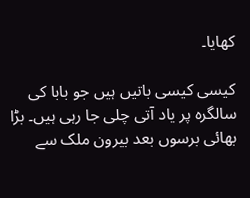کھایا۔

کیسی کیسی باتیں ہیں جو بابا کی سالگرہ پر یاد آتی چلی جا رہی ہیں۔ بڑا بھائی برسوں بعد بیرون ملک سے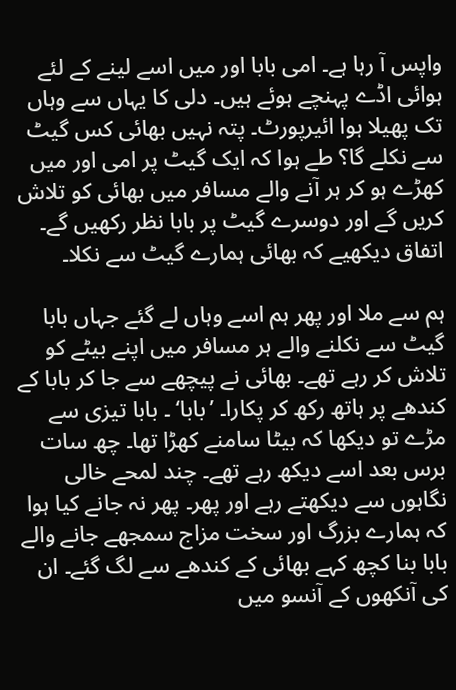واپس آ رہا ہے۔ امی بابا اور میں اسے لینے کے لئے ہوائی اڈے پہنچے ہوئے ہیں۔ دلی کا یہاں سے وہاں تک پھیلا ہوا ائیرپورٹ۔ پتہ نہیں بھائی کس گیٹ سے نکلے گا؟ طے ہوا کہ ایک گیٹ پر امی اور میں کھڑے ہو کر ہر آنے والے مسافر میں بھائی کو تلاش کریں گے اور دوسرے گیٹ پر بابا نظر رکھیں گے۔ اتفاق دیکھیے کہ بھائی ہمارے گیٹ سے نکلا۔

ہم سے ملا اور پھر ہم اسے وہاں لے گئے جہاں بابا گیٹ سے نکلنے والے ہر مسافر میں اپنے بیٹے کو تلاش کر رہے تھے۔ بھائی نے پیچھے سے جا کر بابا کے کندھے پر ہاتھ رکھ کر پکارا۔ ’بابا‘ ۔ بابا تیزی سے مڑے تو دیکھا کہ بیٹا سامنے کھڑا تھا۔ چھ سات برس بعد اسے دیکھ رہے تھے۔ چند لمحے خالی نگاہوں سے دیکھتے رہے اور پھر۔ پھر نہ جانے کیا ہوا کہ ہمارے بزرگ اور سخت مزاج سمجھے جانے والے بابا بنا کچھ کہے بھائی کے کندھے سے لگ گئے۔ ان کی آنکھوں کے آنسو میں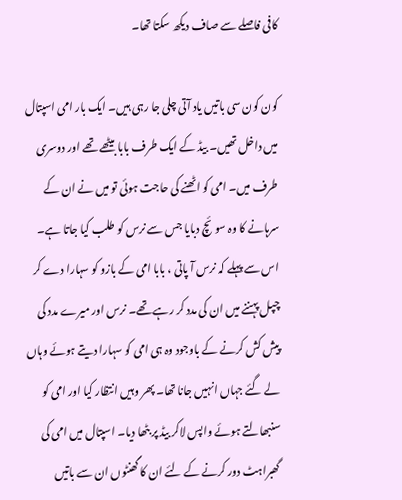کافی فاصلے سے صاف دیکھ سکتا تھا۔

کون کون سی باتیں یاد آتی چلی جا رہی ہیں۔ ایک بار امی اسپتال میں داخل تھیں۔ بیڈ کے ایک طرف بابا بیٹھے تھے اور دوسری طرف میں۔ امی کو اٹھنے کی حاجت ہوئی تو میں نے ان کے سرہانے کا وہ سوئچ دبایا جس سے نرس کو طلب کیا جاتا ہے۔ اس سے پہلے کہ نرس آ پاتی ، بابا امی کے بازو کو سہارا دے کر چپل پہننے میں ان کی مدد کر رہے تھے۔ نرس اور میرے مدد کی پیش کش کرنے کے باوجود وہ ہی امی کو سہارا دیتے ہوئے وہاں لے گئے جہاں انہیں جانا تھا۔ پھر وہیں انتظار کیا اور امی کو سنبھالتے ہوئے واپس لاکر بیڈ پر بٹھا دیا۔ اسپتال میں امی کی گھبراہٹ دور کرنے کے لئے ان کا گھنٹوں ان سے باتیں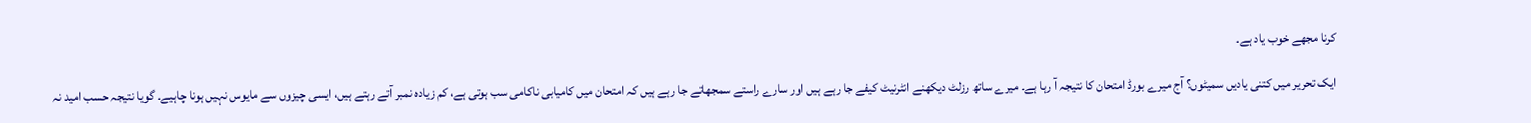کرنا مجھے خوب یاد ہے۔

ایک تحریر میں کتنی یادیں سمیٹوں؟ آج میرے بورڈ امتحان کا نتیجہ آ رہا ہے۔ میرے ساتھ رزلٹ دیکھنے انٹرنیٹ کیفے جا رہے ہیں اور سارے راستے سمجھاتے جا رہے ہیں کہ امتحان میں کامیابی ناکامی سب ہوتی ہے، کم زیادہ نمبر آتے رہتے ہیں، ایسی چیزوں سے مایوس نہیں ہونا چاہیے۔ گویا نتیجہ حسب امید نہ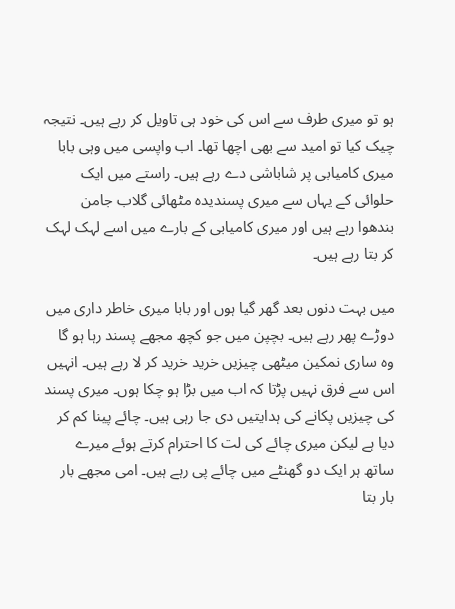ہو تو میری طرف سے اس کی خود ہی تاویل کر رہے ہیں۔ نتیجہ چیک کیا تو امید سے بھی اچھا تھا۔ اب واپسی میں وہی بابا میری کامیابی پر شاباشی دے رہے ہیں۔ راستے میں ایک حلوائی کے یہاں سے میری پسندیدہ مٹھائی گلاب جامن بندھوا رہے ہیں اور میری کامیابی کے بارے میں اسے لہک لہک کر بتا رہے ہیں۔

میں بہت دنوں بعد گھر گیا ہوں اور بابا میری خاطر داری میں دوڑے پھر رہے ہیں۔ بچپن میں جو کچھ مجھے پسند رہا ہو گا وہ ساری نمکین میٹھی چیزیں خرید خرید کر لا رہے ہیں۔ انہیں اس سے فرق نہیں پڑتا کہ اب میں بڑا ہو چکا ہوں۔ میری پسند کی چیزیں پکانے کی ہدایتیں دی جا رہی ہیں۔ چائے پینا کم کر دیا ہے لیکن میری چائے کی لت کا احترام کرتے ہوئے میرے ساتھ ہر ایک دو گھنٹے میں چائے پی رہے ہیں۔ امی مجھے بار بار بتا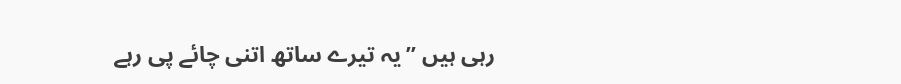رہی ہیں ”یہ تیرے ساتھ اتنی چائے پی رہے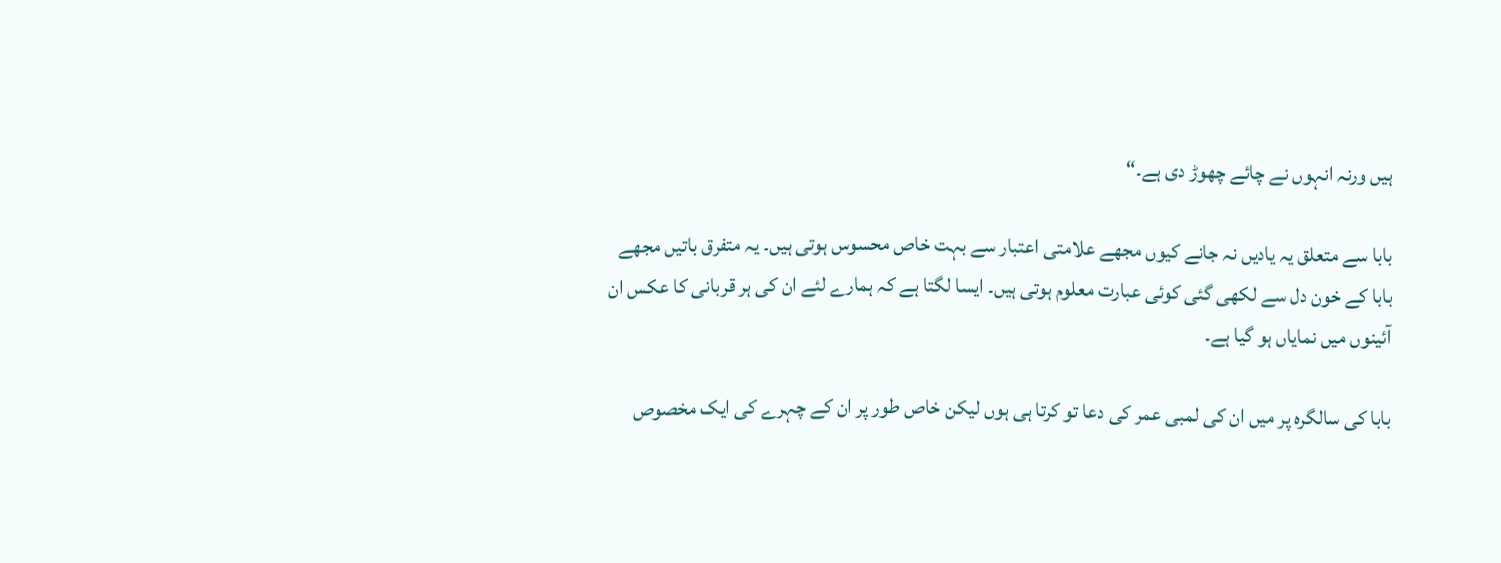ہیں ورنہ انہوں نے چائے چھوڑ دی ہے۔“

بابا سے متعلق یہ یادیں نہ جانے کیوں مجھے علامتی اعتبار سے بہت خاص محسوس ہوتی ہیں۔ یہ متفرق باتیں مجھے بابا کے خون دل سے لکھی گئی کوئی عبارت معلوم ہوتی ہیں۔ ایسا لگتا ہے کہ ہمارے لئے ان کی ہر قربانی کا عکس ان آئینوں میں نمایاں ہو گیا ہے۔

بابا کی سالگرہ پر میں ان کی لمبی عمر کی دعا تو کرتا ہی ہوں لیکن خاص طور پر ان کے چہرے کی ایک مخصوص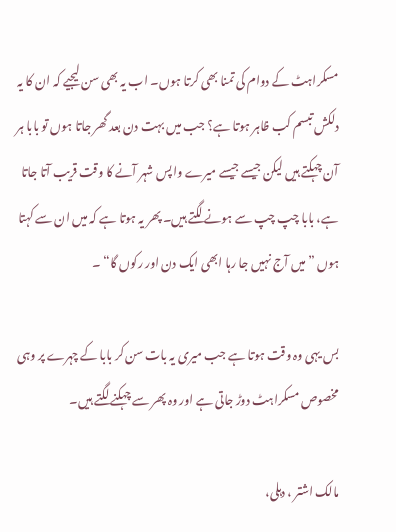مسکراہٹ کے دوام کی تمنا بھی کرتا ہوں۔ اب یہ بھی سن لیجیے کہ ان کا یہ دلکش تبسم کب ظاہر ہوتا ہے؟ جب میں بہت دن بعد گھر جاتا ہوں تو بابا ہر آن چہکتے ہیں لیکن جیسے جیسے میرے واپس شہر آنے کا وقت قریب آتا جاتا ہے، بابا چپ چپ سے ہونے لگتے ہیں۔ پھر یہ ہوتا ہے کہ میں ان سے کہتا ہوں ”میں آج نہیں جا رہا ابھی ایک دن اور رکوں گا“ ۔

بس یہی وہ وقت ہوتا ہے جب میری یہ بات سن کر بابا کے چہرے پر وہی مخصوص مسکراہٹ دوڑ جاتی ہے اور وہ پھر سے چہکنے لگتے ہیں۔

مالک اشتر ، دہلی،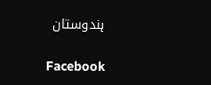ہندوستان

Facebook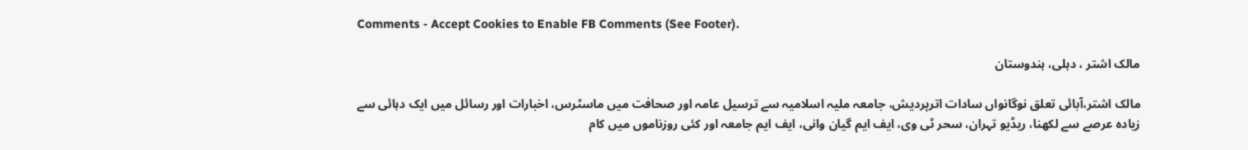Comments - Accept Cookies to Enable FB Comments (See Footer).

مالک اشتر ، دہلی، ہندوستان

مالک اشتر،آبائی تعلق نوگانواں سادات اترپردیش، جامعہ ملیہ اسلامیہ سے ترسیل عامہ اور صحافت میں ماسٹرس، اخبارات اور رسائل میں ایک دہائی سے زیادہ عرصے سے لکھنا، ریڈیو تہران، سحر ٹی وی، ایف ایم گیان وانی، ایف ایم جامعہ اور کئی روزناموں میں کام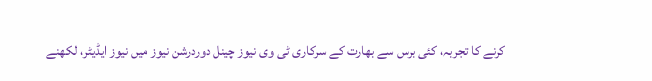کرنے کا تجربہ، کئی برس سے بھارت کے سرکاری ٹی وی نیوز چینل دوردرشن نیوز میں نیوز ایڈیٹر، لکھنے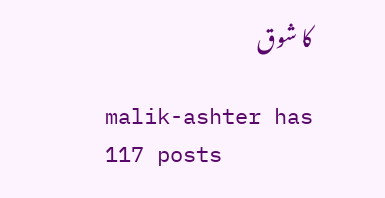کا شوق

malik-ashter has 117 posts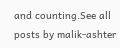and counting.See all posts by malik-ashter